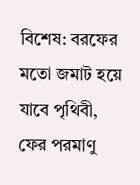বিশেষ: বরফের মতো জমাট হয়ে যাবে পৃথিবী, ফের পরমাণু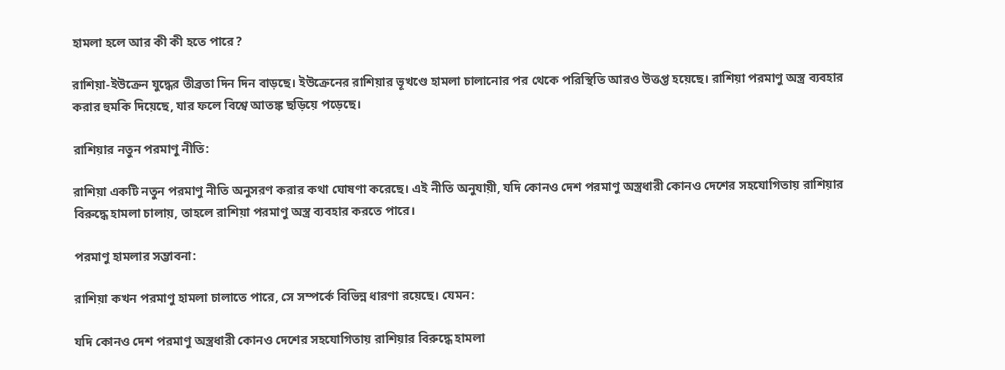হামলা হলে আর কী কী হতে পারে?

রাশিয়া-ইউক্রেন যুদ্ধের তীব্রতা দিন দিন বাড়ছে। ইউক্রেনের রাশিয়ার ভূখণ্ডে হামলা চালানোর পর থেকে পরিস্থিতি আরও উত্তপ্ত হয়েছে। রাশিয়া পরমাণু অস্ত্র ব্যবহার করার হুমকি দিয়েছে, যার ফলে বিশ্বে আতঙ্ক ছড়িয়ে পড়েছে।

রাশিয়ার নতুন পরমাণু নীতি:

রাশিয়া একটি নতুন পরমাণু নীতি অনুসরণ করার কথা ঘোষণা করেছে। এই নীতি অনুযায়ী, যদি কোনও দেশ পরমাণু অস্ত্রধারী কোনও দেশের সহযোগিতায় রাশিয়ার বিরুদ্ধে হামলা চালায়, তাহলে রাশিয়া পরমাণু অস্ত্র ব্যবহার করতে পারে।

পরমাণু হামলার সম্ভাবনা:

রাশিয়া কখন পরমাণু হামলা চালাতে পারে, সে সম্পর্কে বিভিন্ন ধারণা রয়েছে। যেমন:

যদি কোনও দেশ পরমাণু অস্ত্রধারী কোনও দেশের সহযোগিতায় রাশিয়ার বিরুদ্ধে হামলা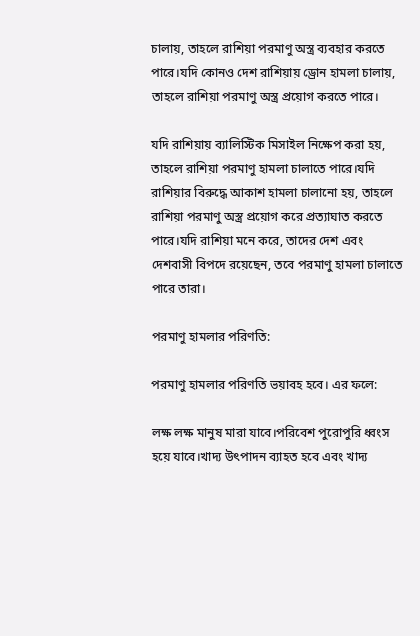চালায়, তাহলে রাশিয়া পরমাণু অস্ত্র ব্যবহার করতে পারে।যদি কোনও দেশ রাশিয়ায় ড্রোন হামলা চালায়, তাহলে রাশিয়া পরমাণু অস্ত্র প্রয়োগ করতে পারে।

যদি রাশিয়ায় ব্যালিস্টিক মিসাইল নিক্ষেপ করা হয়, তাহলে রাশিয়া পরমাণু হামলা চালাতে পারে।যদি রাশিয়ার বিরুদ্ধে আকাশ হামলা চালানো হয়, তাহলে রাশিয়া পরমাণু অস্ত্র প্রয়োগ করে প্রত্যাঘাত করতে পারে।যদি রাশিয়া মনে করে, তাদের দেশ এবং দেশবাসী বিপদে রয়েছেন, তবে পরমাণু হামলা চালাতে পারে তারা।

পরমাণু হামলার পরিণতি:

পরমাণু হামলার পরিণতি ভয়াবহ হবে। এর ফলে:

লক্ষ লক্ষ মানুষ মারা যাবে।পরিবেশ পুরোপুরি ধ্বংস হয়ে যাবে।খাদ্য উৎপাদন ব্যাহত হবে এবং খাদ্য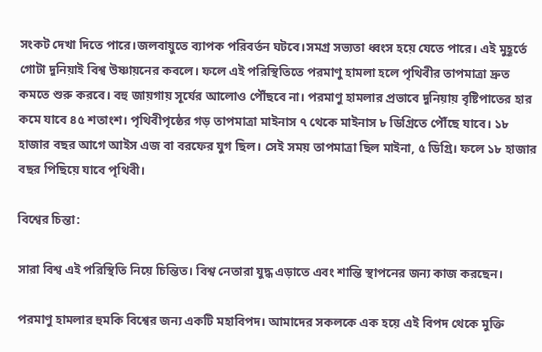সংকট দেখা দিতে পারে।জলবায়ুতে ব্যাপক পরিবর্তন ঘটবে।সমগ্র সভ্যতা ধ্বংস হয়ে যেতে পারে। এই মুহূর্তে গোটা দুনিয়াই বিশ্ব উষ্ণায়নের কবলে। ফলে এই পরিস্থিতিতে পরমাণু হামলা হলে পৃথিবীর তাপমাত্রা দ্রুত কমতে শুরু করবে। বহু জায়গায় সূর্যের আলোও পৌঁছবে না। পরমাণু হামলার প্রভাবে দুনিয়ায় বৃষ্টিপাতের হার কমে যাবে ৪৫ শতাংশ। পৃথিবীপৃষ্ঠের গড় তাপমাত্রা মাইনাস ৭ থেকে মাইনাস ৮ ডিগ্রিতে পৌঁছে যাবে। ১৮ হাজার বছর আগে আইস এজ বা বরফের যুগ ছিল। সেই সময় তাপমাত্রা ছিল মাইনা, ৫ ডিগ্রি। ফলে ১৮ হাজার বছর পিছিয়ে যাবে পৃথিবী।

বিশ্বের চিন্তা:

সারা বিশ্ব এই পরিস্থিতি নিয়ে চিন্তিত। বিশ্ব নেতারা যুদ্ধ এড়াতে এবং শান্তি স্থাপনের জন্য কাজ করছেন।

পরমাণু হামলার হুমকি বিশ্বের জন্য একটি মহাবিপদ। আমাদের সকলকে এক হয়ে এই বিপদ থেকে মুক্তি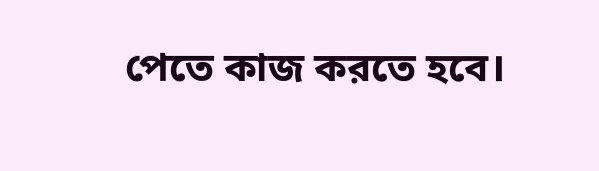পেতে কাজ করতে হবে।